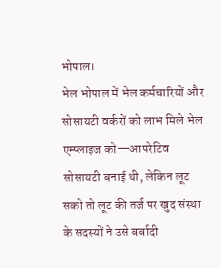भोपाल।
भेल भोपाल में भेल कर्मचारियों और सोसायटी वर्करों को लाभ मिले भेल एम्प्लाइज को—आपरेटिव सोसायटी बनाई थी, लेकिन लूट सको तो लूट की तर्ज पर खुद संस्था के सदस्यों ने उसे बर्बादी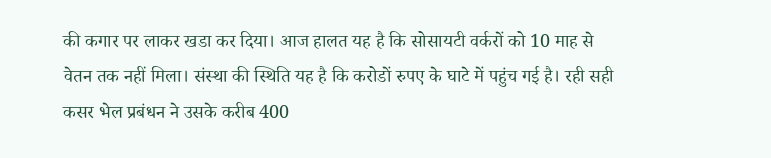की कगार पर लाकर खडा कर दिया। आज हालत यह है कि सोसायटी वर्करों को 10 माह से वेतन तक नहीं मिला। संस्था की स्थिति यह है कि करोडों रुपए के घाटे में पहुंच गई है। रही सही कसर भेल प्रबंधन ने उसके करीब 400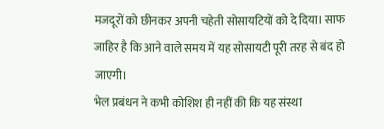मजदूरों को छीनकर अपनी चहेती सोसायटियों को दे दिया। साफ जाहिर है कि आने वाले समय में यह सोसायटी पूरी तरह से बंद हो जाएगी।
भेल प्रबंधन ने कभी कोशिश ही नहीं की कि यह संस्था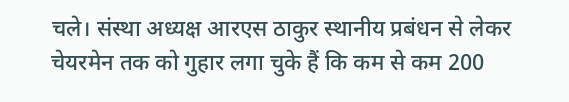चले। संस्था अध्यक्ष आरएस ठाकुर स्थानीय प्रबंधन से लेकर चेयरमेन तक को गुहार लगा चुके हैं कि कम से कम 200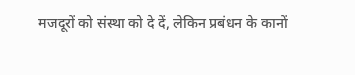मजदूरों को संस्था को दे दें, लेकिन प्रबंधन के कानों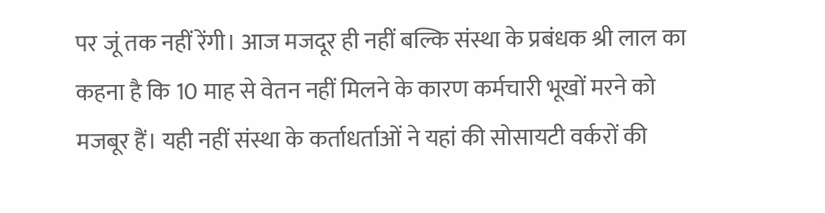पर जूं तक नहीं रेंगी। आज मजदूर ही नहीं बल्कि संस्था के प्रबंधक श्री लाल का कहना है कि 10 माह से वेतन नहीं मिलने के कारण कर्मचारी भूखों मरने को मजबूर हैं। यही नहीं संस्था के कर्ताधर्ताओं ने यहां की सोसायटी वर्करों की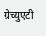ग्रेच्युएटी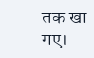तक खा गए।